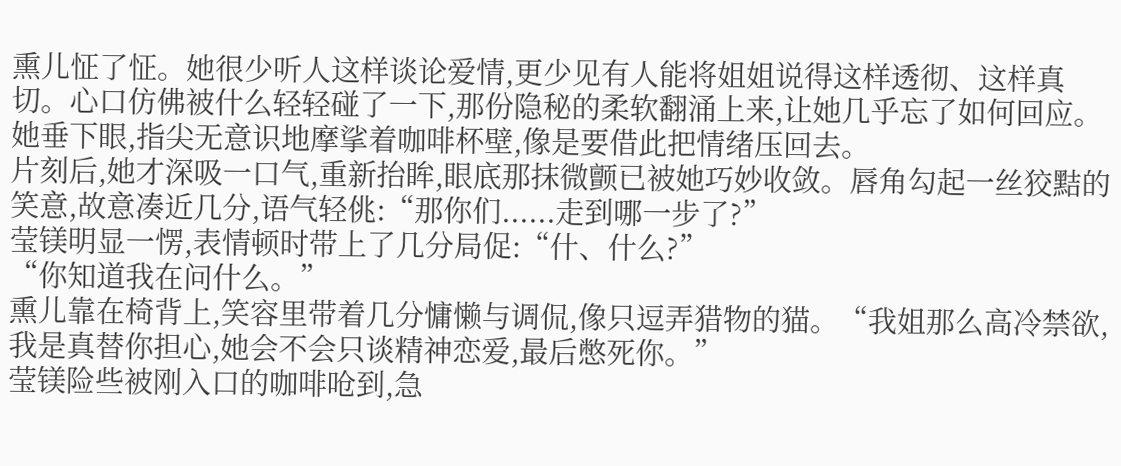熏儿怔了怔。她很少听人这样谈论爱情,更少见有人能将姐姐说得这样透彻、这样真切。心口仿佛被什么轻轻碰了一下,那份隐秘的柔软翻涌上来,让她几乎忘了如何回应。她垂下眼,指尖无意识地摩挲着咖啡杯壁,像是要借此把情绪压回去。
片刻后,她才深吸一口气,重新抬眸,眼底那抹微颤已被她巧妙收敛。唇角勾起一丝狡黠的笑意,故意凑近几分,语气轻佻:“那你们......走到哪一步了?”
莹镁明显一愣,表情顿时带上了几分局促:“什、什么?”
“你知道我在问什么。”
熏儿靠在椅背上,笑容里带着几分慵懒与调侃,像只逗弄猎物的猫。“我姐那么高冷禁欲,我是真替你担心,她会不会只谈精神恋爱,最后憋死你。”
莹镁险些被刚入口的咖啡呛到,急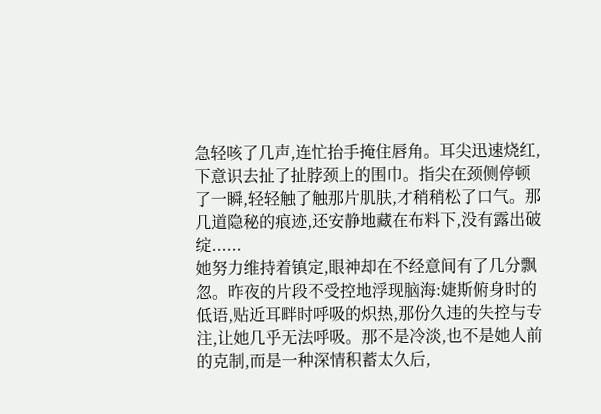急轻咳了几声,连忙抬手掩住唇角。耳尖迅速烧红,下意识去扯了扯脖颈上的围巾。指尖在颈侧停顿了一瞬,轻轻触了触那片肌肤,才稍稍松了口气。那几道隐秘的痕迹,还安静地藏在布料下,没有露出破绽......
她努力维持着镇定,眼神却在不经意间有了几分飘忽。昨夜的片段不受控地浮现脑海:婕斯俯身时的低语,贴近耳畔时呼吸的炽热,那份久违的失控与专注,让她几乎无法呼吸。那不是冷淡,也不是她人前的克制,而是一种深情积蓄太久后,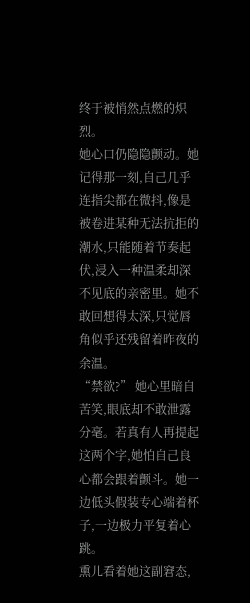终于被悄然点燃的炽烈。
她心口仍隐隐颤动。她记得那一刻,自己几乎连指尖都在微抖,像是被卷进某种无法抗拒的潮水,只能随着节奏起伏,浸入一种温柔却深不见底的亲密里。她不敢回想得太深,只觉唇角似乎还残留着昨夜的余温。
“禁欲?” 她心里暗自苦笑,眼底却不敢泄露分毫。若真有人再提起这两个字,她怕自己良心都会跟着颤斗。她一边低头假装专心端着杯子,一边极力平复着心跳。
熏儿看着她这副窘态,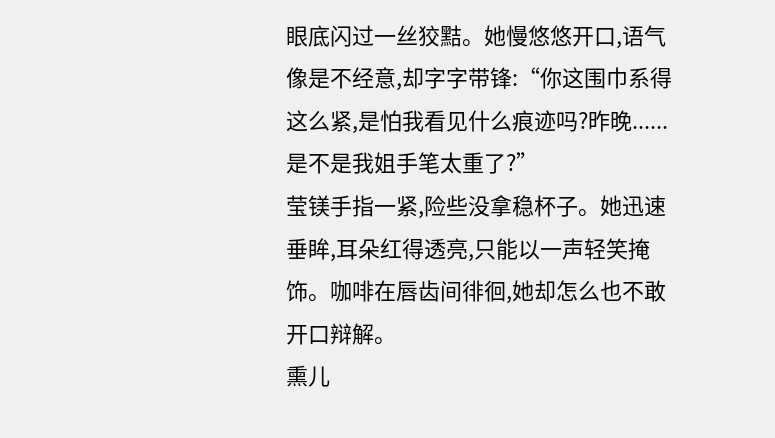眼底闪过一丝狡黠。她慢悠悠开口,语气像是不经意,却字字带锋:“你这围巾系得这么紧,是怕我看见什么痕迹吗?昨晚......是不是我姐手笔太重了?”
莹镁手指一紧,险些没拿稳杯子。她迅速垂眸,耳朵红得透亮,只能以一声轻笑掩饰。咖啡在唇齿间徘徊,她却怎么也不敢开口辩解。
熏儿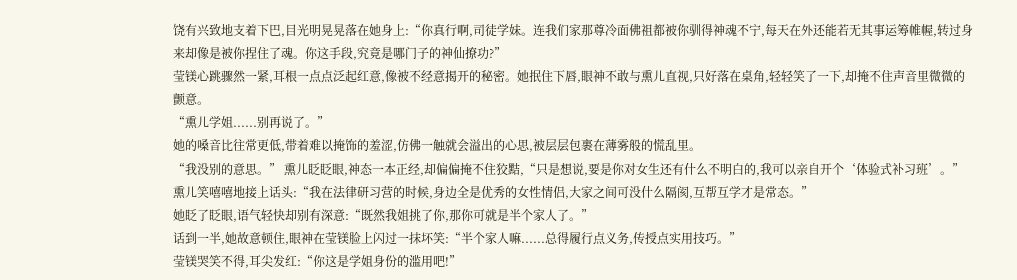饶有兴致地支着下巴,目光明晃晃落在她身上:“你真行啊,司徒学妹。连我们家那尊冷面佛祖都被你驯得神魂不宁,每天在外还能若无其事运筹帷幄,转过身来却像是被你捏住了魂。你这手段,究竟是哪门子的神仙撩功?”
莹镁心跳骤然一紧,耳根一点点泛起红意,像被不经意揭开的秘密。她抿住下唇,眼神不敢与熏儿直视,只好落在桌角,轻轻笑了一下,却掩不住声音里微微的颤意。
“熏儿学姐......别再说了。”
她的嗓音比往常更低,带着难以掩饰的羞涩,仿佛一触就会溢出的心思,被层层包裹在薄雾般的慌乱里。
“我没别的意思。” 熏儿眨眨眼,神态一本正经,却偏偏掩不住狡黠,“只是想说,要是你对女生还有什么不明白的,我可以亲自开个‘体验式补习班’。”
熏儿笑嘻嘻地接上话头:“我在法律研习营的时候,身边全是优秀的女性情侣,大家之间可没什么隔阂,互帮互学才是常态。”
她眨了眨眼,语气轻快却别有深意:“既然我姐挑了你,那你可就是半个家人了。”
话到一半,她故意顿住,眼神在莹镁脸上闪过一抹坏笑:“半个家人嘛......总得履行点义务,传授点实用技巧。”
莹镁哭笑不得,耳尖发红:“你这是学姐身份的滥用吧!”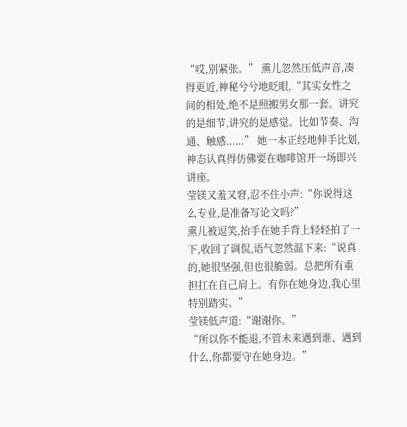“哎,别紧张。” 熏儿忽然压低声音,凑得更近,神秘兮兮地眨眼,“其实女性之间的相处,绝不是照搬男女那一套。讲究的是细节,讲究的是感觉。比如节奏、沟通、触感......” 她一本正经地伸手比划,神态认真得仿佛要在咖啡馆开一场即兴讲座。
莹镁又羞又窘,忍不住小声:“你说得这么专业,是准备写论文吗?”
熏儿被逗笑,抬手在她手背上轻轻拍了一下,收回了调侃,语气忽然温下来:“说真的,她很坚强,但也很脆弱。总把所有重担扛在自己肩上。有你在她身边,我心里特别踏实。”
莹镁低声道:“谢谢你。”
“所以你不能退,不管未来遇到谁、遇到什么,你都要守在她身边。”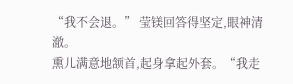“我不会退。” 莹镁回答得坚定,眼神清澈。
熏儿满意地颔首,起身拿起外套。“我走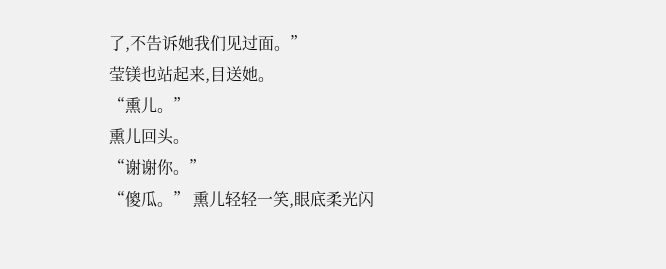了,不告诉她我们见过面。”
莹镁也站起来,目送她。
“熏儿。”
熏儿回头。
“谢谢你。”
“傻瓜。” 熏儿轻轻一笑,眼底柔光闪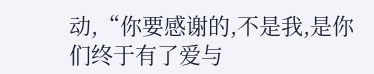动,“你要感谢的,不是我,是你们终于有了爱与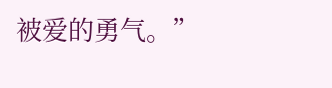被爱的勇气。”